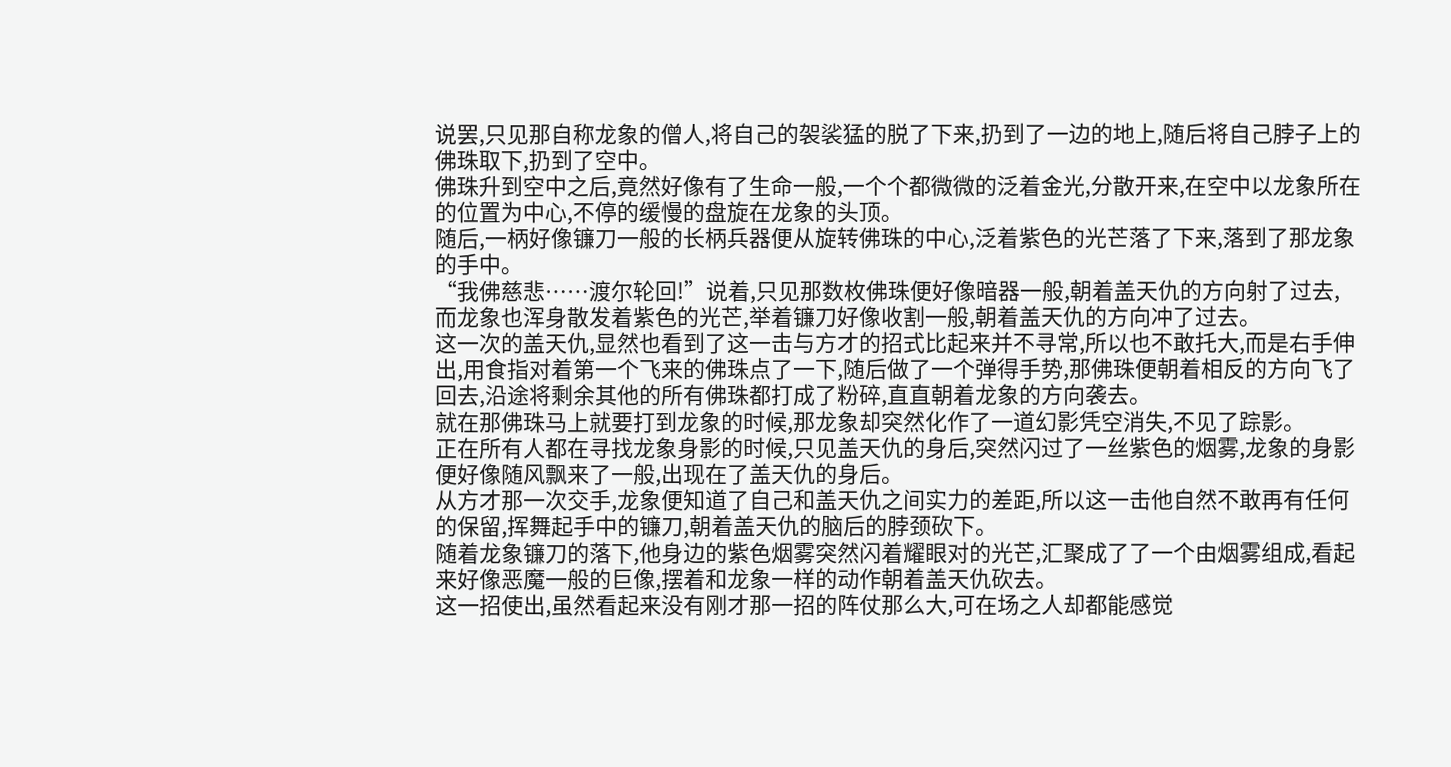说罢,只见那自称龙象的僧人,将自己的袈裟猛的脱了下来,扔到了一边的地上,随后将自己脖子上的佛珠取下,扔到了空中。
佛珠升到空中之后,竟然好像有了生命一般,一个个都微微的泛着金光,分散开来,在空中以龙象所在的位置为中心,不停的缓慢的盘旋在龙象的头顶。
随后,一柄好像镰刀一般的长柄兵器便从旋转佛珠的中心,泛着紫色的光芒落了下来,落到了那龙象的手中。
“我佛慈悲……渡尔轮回!”说着,只见那数枚佛珠便好像暗器一般,朝着盖天仇的方向射了过去,而龙象也浑身散发着紫色的光芒,举着镰刀好像收割一般,朝着盖天仇的方向冲了过去。
这一次的盖天仇,显然也看到了这一击与方才的招式比起来并不寻常,所以也不敢托大,而是右手伸出,用食指对着第一个飞来的佛珠点了一下,随后做了一个弹得手势,那佛珠便朝着相反的方向飞了回去,沿途将剩余其他的所有佛珠都打成了粉碎,直直朝着龙象的方向袭去。
就在那佛珠马上就要打到龙象的时候,那龙象却突然化作了一道幻影凭空消失,不见了踪影。
正在所有人都在寻找龙象身影的时候,只见盖天仇的身后,突然闪过了一丝紫色的烟雾,龙象的身影便好像随风飘来了一般,出现在了盖天仇的身后。
从方才那一次交手,龙象便知道了自己和盖天仇之间实力的差距,所以这一击他自然不敢再有任何的保留,挥舞起手中的镰刀,朝着盖天仇的脑后的脖颈砍下。
随着龙象镰刀的落下,他身边的紫色烟雾突然闪着耀眼对的光芒,汇聚成了了一个由烟雾组成,看起来好像恶魔一般的巨像,摆着和龙象一样的动作朝着盖天仇砍去。
这一招使出,虽然看起来没有刚才那一招的阵仗那么大,可在场之人却都能感觉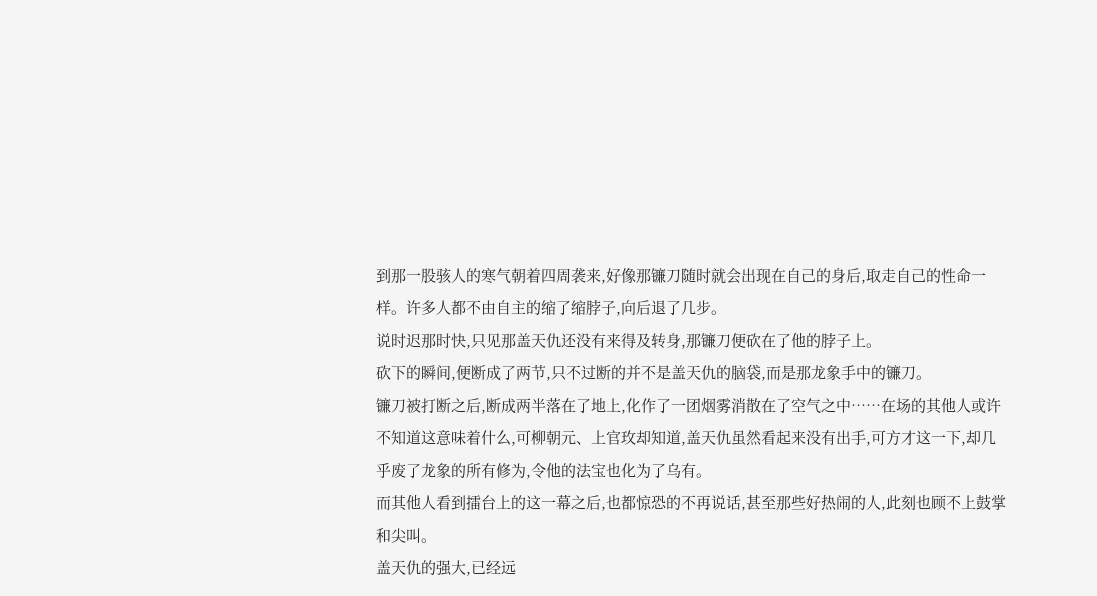到那一股骇人的寒气朝着四周袭来,好像那镰刀随时就会出现在自己的身后,取走自己的性命一样。许多人都不由自主的缩了缩脖子,向后退了几步。
说时迟那时快,只见那盖天仇还没有来得及转身,那镰刀便砍在了他的脖子上。
砍下的瞬间,便断成了两节,只不过断的并不是盖天仇的脑袋,而是那龙象手中的镰刀。
镰刀被打断之后,断成两半落在了地上,化作了一团烟雾消散在了空气之中……在场的其他人或许不知道这意味着什么,可柳朝元、上官玫却知道,盖天仇虽然看起来没有出手,可方才这一下,却几乎废了龙象的所有修为,令他的法宝也化为了乌有。
而其他人看到擂台上的这一幕之后,也都惊恐的不再说话,甚至那些好热闹的人,此刻也顾不上鼓掌和尖叫。
盖天仇的强大,已经远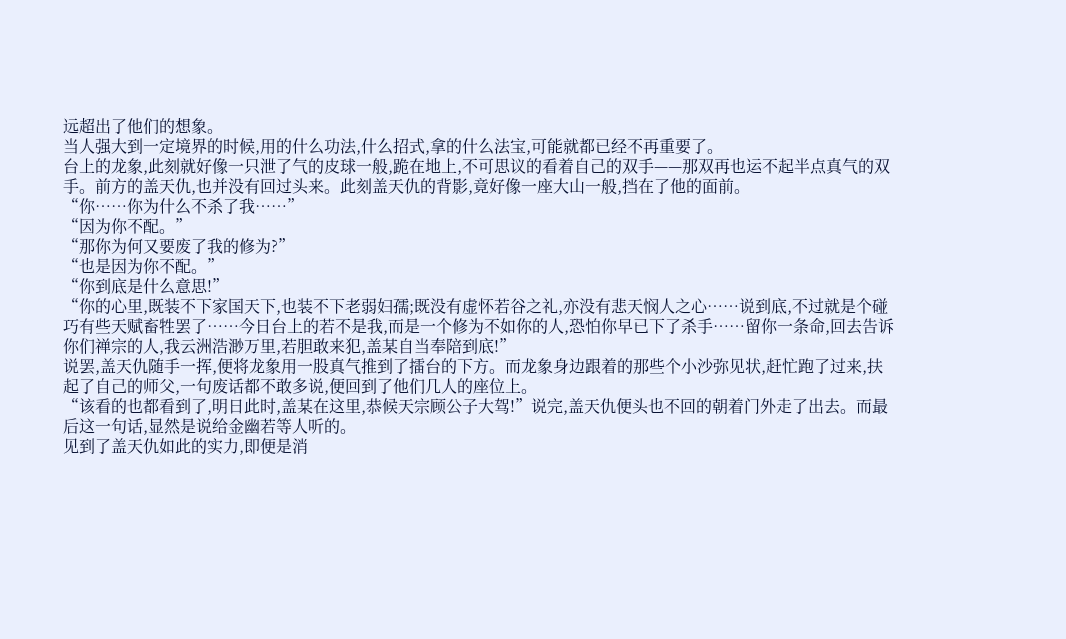远超出了他们的想象。
当人强大到一定境界的时候,用的什么功法,什么招式,拿的什么法宝,可能就都已经不再重要了。
台上的龙象,此刻就好像一只泄了气的皮球一般,跪在地上,不可思议的看着自己的双手——那双再也运不起半点真气的双手。前方的盖天仇,也并没有回过头来。此刻盖天仇的背影,竟好像一座大山一般,挡在了他的面前。
“你……你为什么不杀了我……”
“因为你不配。”
“那你为何又要废了我的修为?”
“也是因为你不配。”
“你到底是什么意思!”
“你的心里,既装不下家国天下,也装不下老弱妇孺;既没有虚怀若谷之礼,亦没有悲天悯人之心……说到底,不过就是个碰巧有些天赋畜牲罢了……今日台上的若不是我,而是一个修为不如你的人,恐怕你早已下了杀手……留你一条命,回去告诉你们禅宗的人,我云洲浩渺万里,若胆敢来犯,盖某自当奉陪到底!”
说罢,盖天仇随手一挥,便将龙象用一股真气推到了擂台的下方。而龙象身边跟着的那些个小沙弥见状,赶忙跑了过来,扶起了自己的师父,一句废话都不敢多说,便回到了他们几人的座位上。
“该看的也都看到了,明日此时,盖某在这里,恭候天宗顾公子大驾!”说完,盖天仇便头也不回的朝着门外走了出去。而最后这一句话,显然是说给金幽若等人听的。
见到了盖天仇如此的实力,即便是消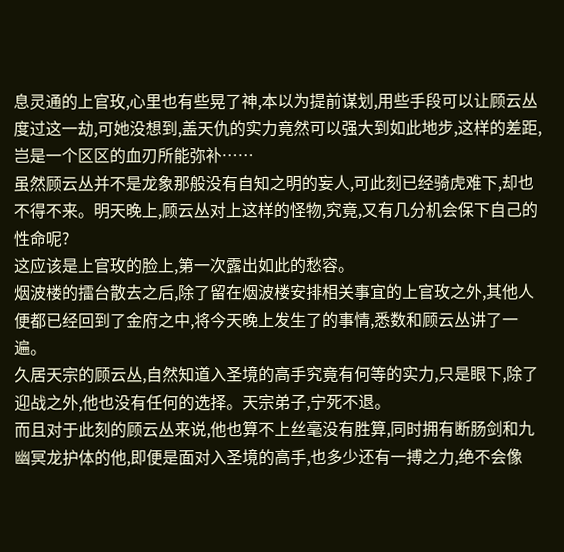息灵通的上官玫,心里也有些晃了神,本以为提前谋划,用些手段可以让顾云丛度过这一劫,可她没想到,盖天仇的实力竟然可以强大到如此地步,这样的差距,岂是一个区区的血刃所能弥补……
虽然顾云丛并不是龙象那般没有自知之明的妄人,可此刻已经骑虎难下,却也不得不来。明天晚上,顾云丛对上这样的怪物,究竟,又有几分机会保下自己的性命呢?
这应该是上官玫的脸上,第一次露出如此的愁容。
烟波楼的擂台散去之后,除了留在烟波楼安排相关事宜的上官玫之外,其他人便都已经回到了金府之中,将今天晚上发生了的事情,悉数和顾云丛讲了一遍。
久居天宗的顾云丛,自然知道入圣境的高手究竟有何等的实力,只是眼下,除了迎战之外,他也没有任何的选择。天宗弟子,宁死不退。
而且对于此刻的顾云丛来说,他也算不上丝毫没有胜算,同时拥有断肠剑和九幽冥龙护体的他,即便是面对入圣境的高手,也多少还有一搏之力,绝不会像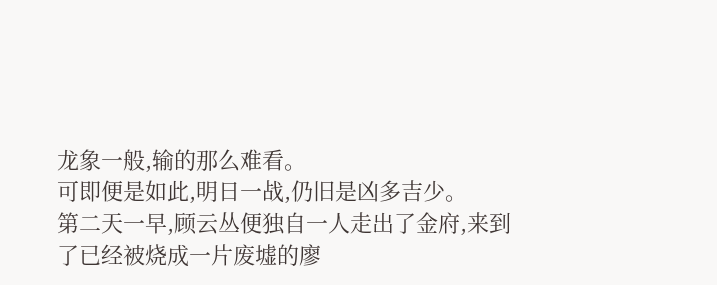龙象一般,输的那么难看。
可即便是如此,明日一战,仍旧是凶多吉少。
第二天一早,顾云丛便独自一人走出了金府,来到了已经被烧成一片废墟的廖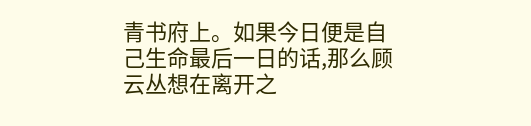青书府上。如果今日便是自己生命最后一日的话,那么顾云丛想在离开之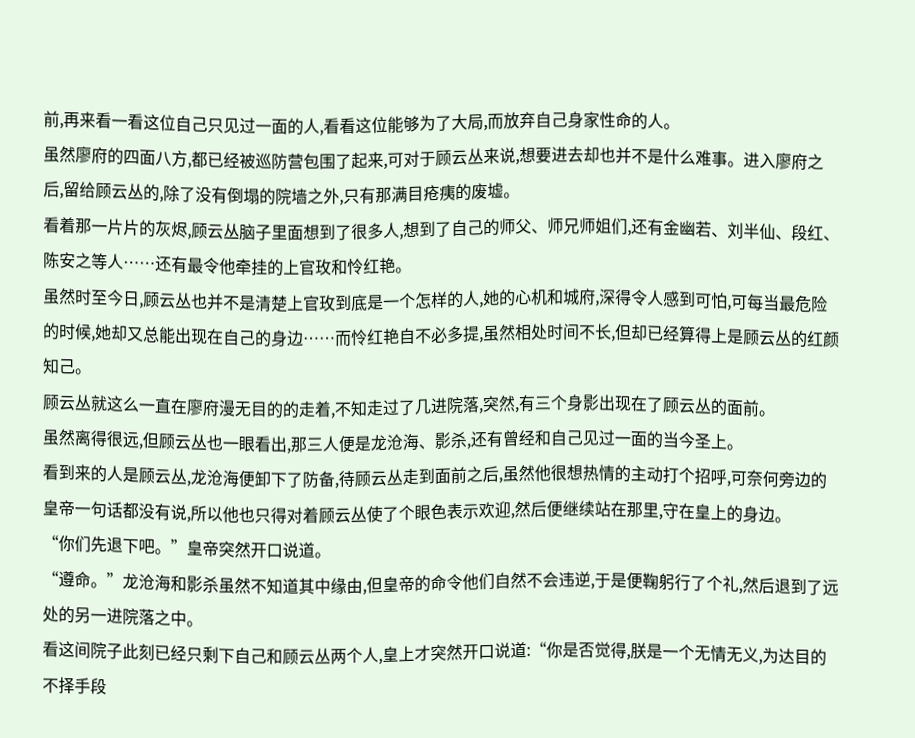前,再来看一看这位自己只见过一面的人,看看这位能够为了大局,而放弃自己身家性命的人。
虽然廖府的四面八方,都已经被巡防营包围了起来,可对于顾云丛来说,想要进去却也并不是什么难事。进入廖府之后,留给顾云丛的,除了没有倒塌的院墙之外,只有那满目疮痍的废墟。
看着那一片片的灰烬,顾云丛脑子里面想到了很多人,想到了自己的师父、师兄师姐们,还有金幽若、刘半仙、段红、陈安之等人……还有最令他牵挂的上官玫和怜红艳。
虽然时至今日,顾云丛也并不是清楚上官玫到底是一个怎样的人,她的心机和城府,深得令人感到可怕,可每当最危险的时候,她却又总能出现在自己的身边……而怜红艳自不必多提,虽然相处时间不长,但却已经算得上是顾云丛的红颜知己。
顾云丛就这么一直在廖府漫无目的的走着,不知走过了几进院落,突然,有三个身影出现在了顾云丛的面前。
虽然离得很远,但顾云丛也一眼看出,那三人便是龙沧海、影杀,还有曾经和自己见过一面的当今圣上。
看到来的人是顾云丛,龙沧海便卸下了防备,待顾云丛走到面前之后,虽然他很想热情的主动打个招呼,可奈何旁边的皇帝一句话都没有说,所以他也只得对着顾云丛使了个眼色表示欢迎,然后便继续站在那里,守在皇上的身边。
“你们先退下吧。”皇帝突然开口说道。
“遵命。”龙沧海和影杀虽然不知道其中缘由,但皇帝的命令他们自然不会违逆,于是便鞠躬行了个礼,然后退到了远处的另一进院落之中。
看这间院子此刻已经只剩下自己和顾云丛两个人,皇上才突然开口说道:“你是否觉得,朕是一个无情无义,为达目的不择手段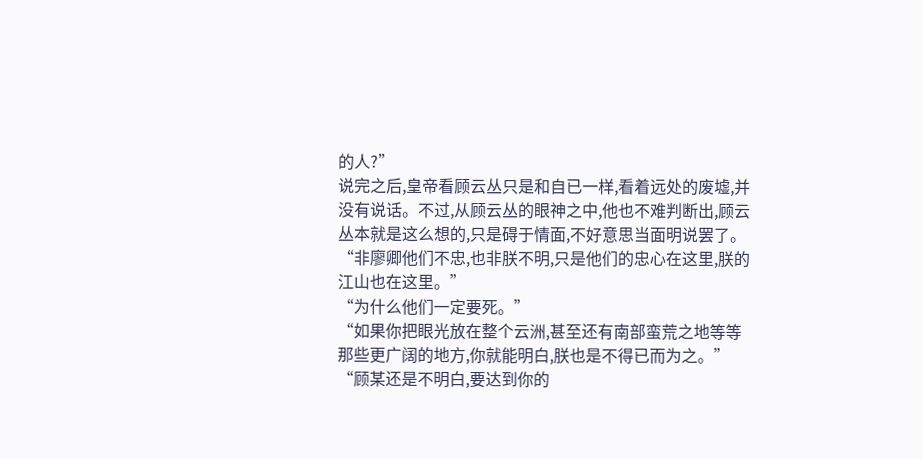的人?”
说完之后,皇帝看顾云丛只是和自已一样,看着远处的废墟,并没有说话。不过,从顾云丛的眼神之中,他也不难判断出,顾云丛本就是这么想的,只是碍于情面,不好意思当面明说罢了。
“非廖卿他们不忠,也非朕不明,只是他们的忠心在这里,朕的江山也在这里。”
“为什么他们一定要死。”
“如果你把眼光放在整个云洲,甚至还有南部蛮荒之地等等那些更广阔的地方,你就能明白,朕也是不得已而为之。”
“顾某还是不明白,要达到你的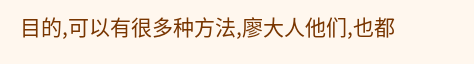目的,可以有很多种方法,廖大人他们,也都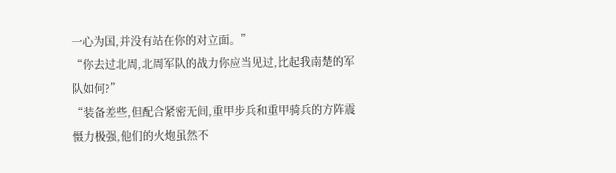一心为国,并没有站在你的对立面。”
“你去过北周,北周军队的战力你应当见过,比起我南楚的军队如何?”
“装备差些,但配合紧密无间,重甲步兵和重甲骑兵的方阵震慑力极强,他们的火炮虽然不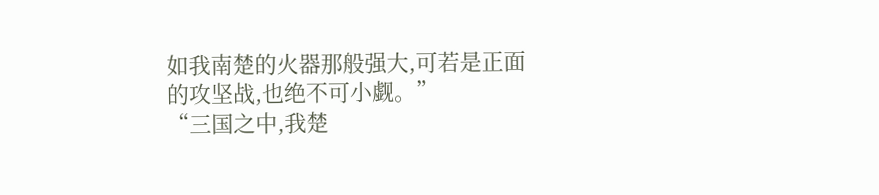如我南楚的火器那般强大,可若是正面的攻坚战,也绝不可小觑。”
“三国之中,我楚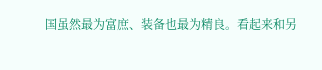国虽然最为富庶、装备也最为精良。看起来和另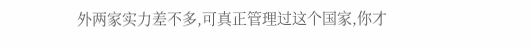外两家实力差不多,可真正管理过这个国家,你才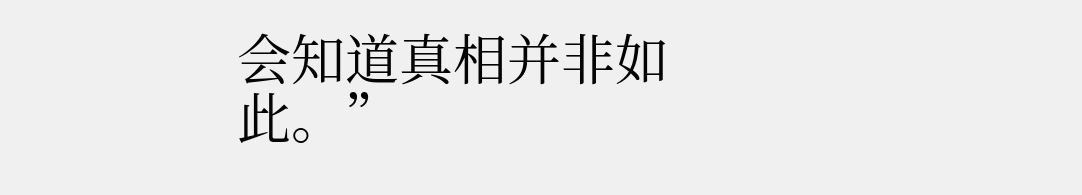会知道真相并非如此。”